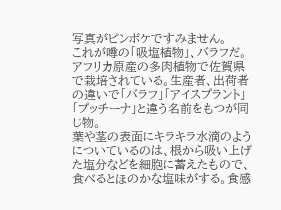写真がピンボケですみません。
これが噂の「吸塩植物」、バラフだ。アフリカ原産の多肉植物で佐賀県で栽培されている。生産者、出荷者の違いで「バラフ」「アイスプラント」「プッチーナ」と違う名前をもつが同じ物。
葉や茎の表面にキラキラ水滴のようについているのは、根から吸い上げた塩分などを細胞に蓄えたもので、食べるとほのかな塩味がする。食感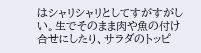はシャリシャリとしてすがすがしい。生でそのまま肉や魚の付け合せにしたり、サラダのトッピ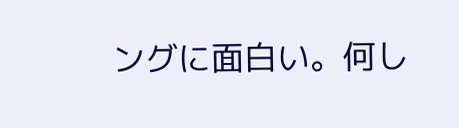ングに面白い。何し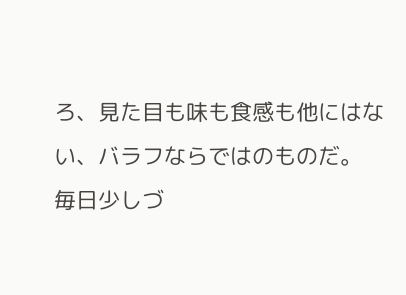ろ、見た目も味も食感も他にはない、バラフならではのものだ。
毎日少しづ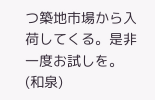つ築地市場から入荷してくる。是非一度お試しを。 (和泉)